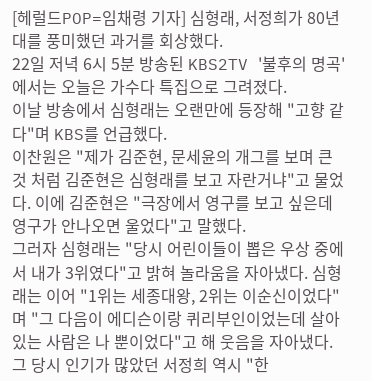[헤럴드POP=임채령 기자] 심형래, 서정희가 80년대를 풍미했던 과거를 회상했다.
22일 저녁 6시 5분 방송된 KBS2TV '불후의 명곡'에서는 오늘은 가수다 특집으로 그려졌다.
이날 방송에서 심형래는 오랜만에 등장해 "고향 같다"며 KBS를 언급했다.
이찬원은 "제가 김준현, 문세윤의 개그를 보며 큰것 처럼 김준현은 심형래를 보고 자란거냐"고 물었다. 이에 김준현은 "극장에서 영구를 보고 싶은데 영구가 안나오면 울었다"고 말했다.
그러자 심형래는 "당시 어린이들이 뽑은 우상 중에서 내가 3위였다"고 밝혀 놀라움을 자아냈다. 심형래는 이어 "1위는 세종대왕, 2위는 이순신이었다"며 "그 다음이 에디슨이랑 퀴리부인이었는데 살아있는 사람은 나 뿐이었다"고 해 웃음을 자아냈다.
그 당시 인기가 많았던 서정희 역시 "한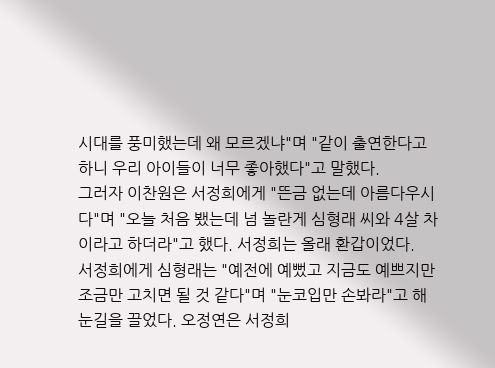시대를 풍미했는데 왜 모르겠냐"며 "같이 출연한다고 하니 우리 아이들이 너무 좋아했다"고 말했다.
그러자 이찬원은 서정희에게 "뜬금 없는데 아름다우시다"며 "오늘 처음 뵀는데 넘 놀란게 심형래 씨와 4살 차이라고 하더라"고 했다. 서정희는 올래 환갑이었다.
서정희에게 심형래는 "예전에 예뻤고 지금도 예쁘지만 조금만 고치면 될 것 같다"며 "눈코입만 손봐라"고 해 눈길을 끌었다. 오정연은 서정희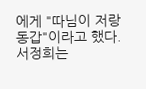에게 "따님이 저랑 동갑"이라고 했다.
서정희는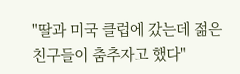"딸과 미국 클럽에 갔는데 젊은 친구들이 춤추자고 했다"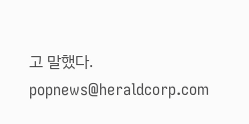고 말했다.
popnews@heraldcorp.com